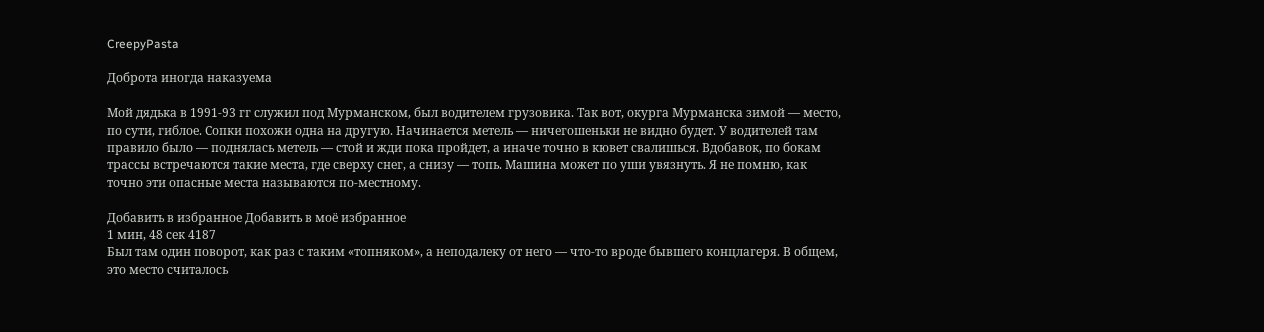CreepyPasta

Доброта иногда наказуема

Мой дядька в 1991-93 гг служил под Мурманском, был водителем грузовика. Так вот, окурга Мурманска зимой — место, по сути, гиблое. Сопки похожи одна на другую. Начинается метель — ничегошеньки не видно будет. У водителей там правило было — поднялась метель — стой и жди пока пройдет, а иначе точно в кювет свалишься. Вдобавок, по бокам трассы встречаются такие места, где сверху снег, а снизу — топь. Машина может по уши увязнуть. Я не помню, как точно эти опасные места называются по-местному.

Добавить в избранное Добавить в моё избранное
1 мин, 48 сек 4187
Был там один поворот, как раз с таким «топняком», а неподалеку от него — что-то вроде бывшего концлагеря. В общем, это место считалось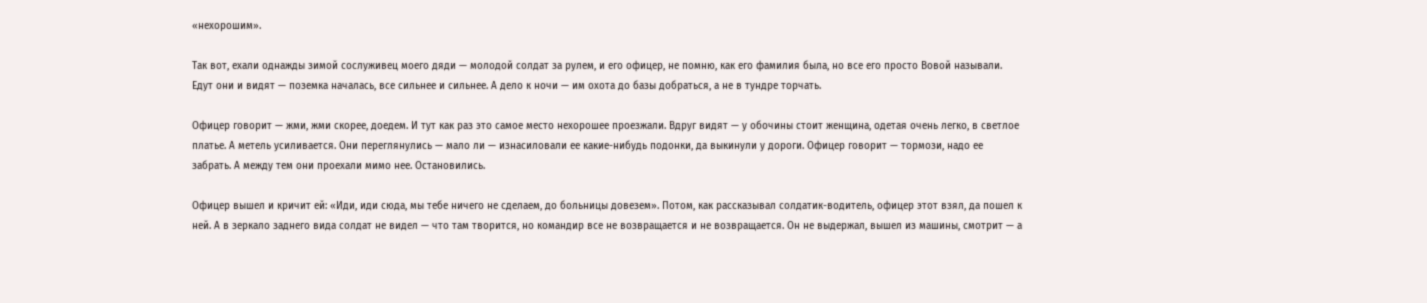«нехорошим».

Так вот, ехали однажды зимой сослуживец моего дяди — молодой солдат за рулем, и его офицер, не помню, как его фамилия была, но все его просто Вовой называли. Едут они и видят — поземка началась, все сильнее и сильнее. А дело к ночи — им охота до базы добраться, а не в тундре торчать.

Офицер говорит — жми, жми скорее, доедем. И тут как раз это самое место нехорошее проезжали. Вдруг видят — у обочины стоит женщина, одетая очень легко, в светлое платье. А метель усиливается. Они переглянулись — мало ли — изнасиловали ее какие-нибудь подонки, да выкинули у дороги. Офицер говорит — тормози, надо ее забрать. А между тем они проехали мимо нее. Остановились.

Офицер вышел и кричит ей: «Иди, иди сюда, мы тебе ничего не сделаем, до больницы довезем». Потом, как рассказывал солдатик-водитель, офицер этот взял, да пошел к ней. А в зеркало заднего вида солдат не видел — что там творится, но командир все не возвращается и не возвращается. Он не выдержал, вышел из машины, смотрит — а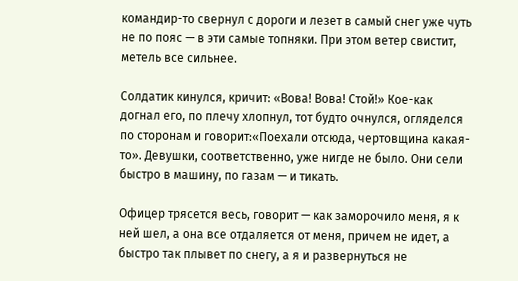командир-то свернул с дороги и лезет в самый снег уже чуть не по пояс — в эти самые топняки. При этом ветер свистит, метель все сильнее.

Солдатик кинулся, кричит: «Вова! Вова! Стой!» Кое-как догнал его, по плечу хлопнул, тот будто очнулся, огляделся по сторонам и говорит:«Поехали отсюда, чертовщина какая-то». Девушки, соответственно, уже нигде не было. Они сели быстро в машину, по газам — и тикать.

Офицер трясется весь, говорит — как заморочило меня, я к ней шел, а она все отдаляется от меня, причем не идет, а быстро так плывет по снегу, а я и развернуться не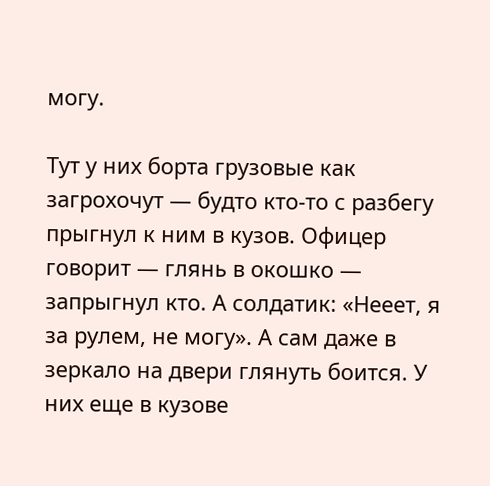могу.

Тут у них борта грузовые как загрохочут — будто кто-то с разбегу прыгнул к ним в кузов. Офицер говорит — глянь в окошко — запрыгнул кто. А солдатик: «Нееет, я за рулем, не могу». А сам даже в зеркало на двери глянуть боится. У них еще в кузове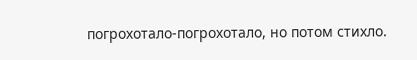погрохотало-погрохотало, но потом стихло.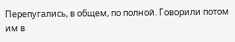Перепугались, в общем, по полной. Говорили потом им в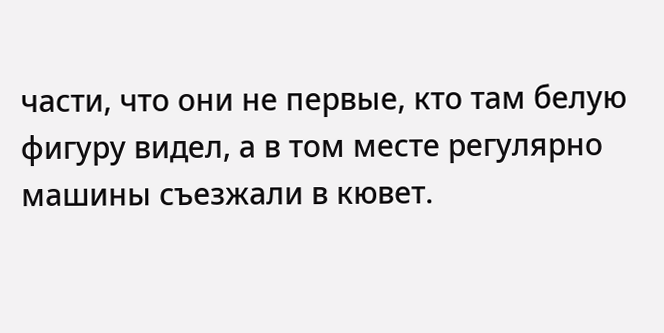части, что они не первые, кто там белую фигуру видел, а в том месте регулярно машины съезжали в кювет.